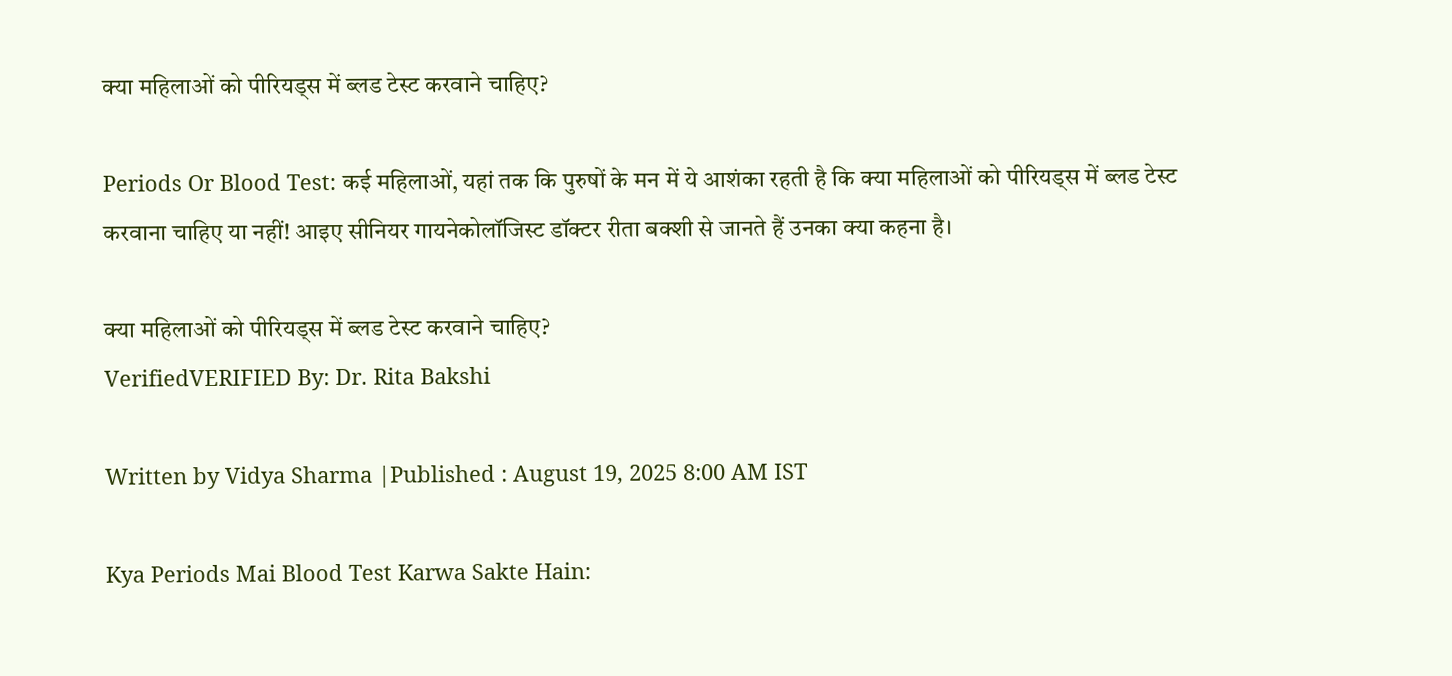क्या महिलाओं को पीरियड्स में ब्लड टेस्ट करवाने चाहिए?

Periods Or Blood Test: कई महिलाओं, यहां तक कि पुरुषों के मन में ये आशंका रहती है कि क्या महिलाओं को पीरियड्स में ब्लड टेस्ट करवाना चाहिए या नहीं! आइए सीनियर गायनेकोलॉजिस्ट डॉक्टर रीता बक्शी से जानते हैं उनका क्या कहना है।

क्या महिलाओं को पीरियड्स में ब्लड टेस्ट करवाने चाहिए?
VerifiedVERIFIED By: Dr. Rita Bakshi

Written by Vidya Sharma |Published : August 19, 2025 8:00 AM IST

Kya Periods Mai Blood Test Karwa Sakte Hain: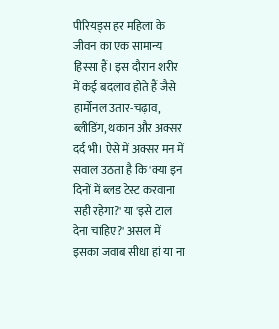पीरियड्स हर महिला के जीवन का एक सामान्य हिस्सा हैं। इस दौरान शरीर में कई बदलाव होते हैं जैसे हार्मोनल उतार-चढ़ाव, ब्लीडिंग, थकान और अक्सर दर्द भी। ऐसे में अक्सर मन में सवाल उठता है कि 'क्या इन दिनों में ब्लड टेस्ट करवाना सही रहेगा?' या 'इसे टाल देना चाहिए?' असल में इसका जवाब सीधा हां या ना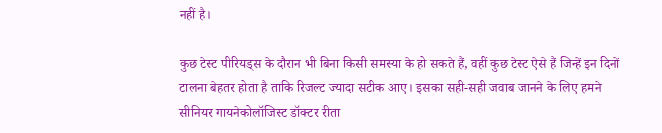नहीं है।

कुछ टेस्ट पीरियड्स के दौरान भी बिना किसी समस्या के हो सकते हैं, वहीं कुछ टेस्ट ऐसे हैं जिन्हें इन दिनों टालना बेहतर होता है ताकि रिजल्ट ज्यादा सटीक आए। इसका सही-सही जवाब जानने के लिए हमने सीनियर गायनेकोलॉजिस्ट डॉक्टर रीता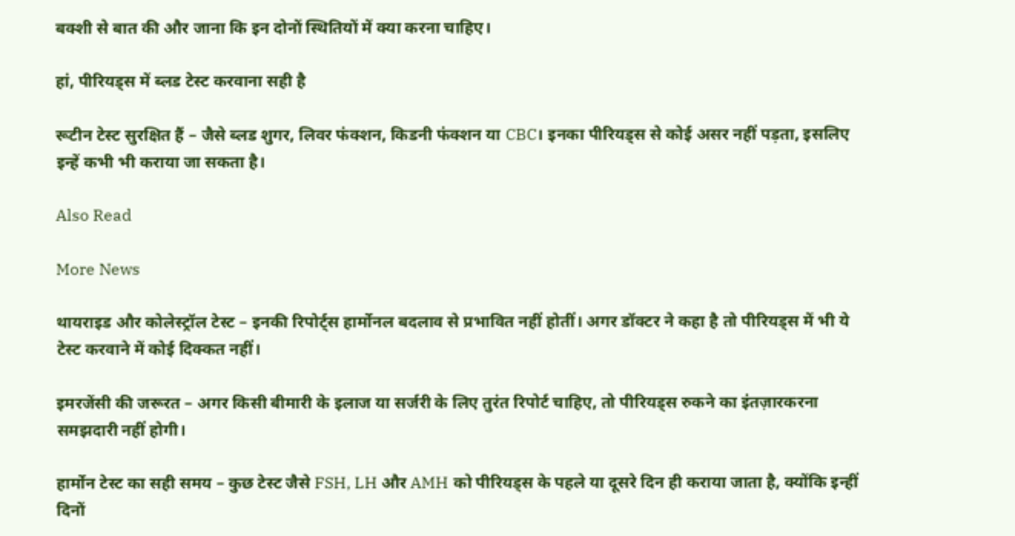बक्शी से बात की और जाना कि इन दोनों स्थितियों में क्या करना चाहिए।

हां, पीरियड्स में ब्लड टेस्ट करवाना सही है

रूटीन टेस्ट सुरक्षित हैं – जैसे ब्लड शुगर, लिवर फंक्शन, किडनी फंक्शन या CBC। इनका पीरियड्स से कोई असर नहीं पड़ता, इसलिए इन्हें कभी भी कराया जा सकता है।

Also Read

More News

थायराइड और कोलेस्ट्रॉल टेस्ट – इनकी रिपोर्ट्स हार्मोनल बदलाव से प्रभावित नहीं होतीं। अगर डॉक्टर ने कहा है तो पीरियड्स में भी ये टेस्ट करवाने में कोई दिक्कत नहीं।

इमरजेंसी की जरूरत – अगर किसी बीमारी के इलाज या सर्जरी के लिए तुरंत रिपोर्ट चाहिए, तो पीरियड्स रुकने का इंतज़ारकरना समझदारी नहीं होगी।

हार्मोन टेस्ट का सही समय – कुछ टेस्ट जैसे FSH, LH और AMH को पीरियड्स के पहले या दूसरे दिन ही कराया जाता है, क्योंकि इन्हीं दिनों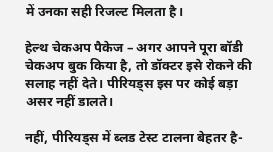में उनका सही रिजल्ट मिलता है।

हेल्थ चेकअप पैकेज – अगर आपने पूरा बॉडी चेकअप बुक किया है, तो डॉक्टर इसे रोकने की सलाह नहीं देते। पीरियड्स इस पर कोई बड़ा असर नहीं डालते।

नहीं, पीरियड्स में ब्लड टेस्ट टालना बेहतर है-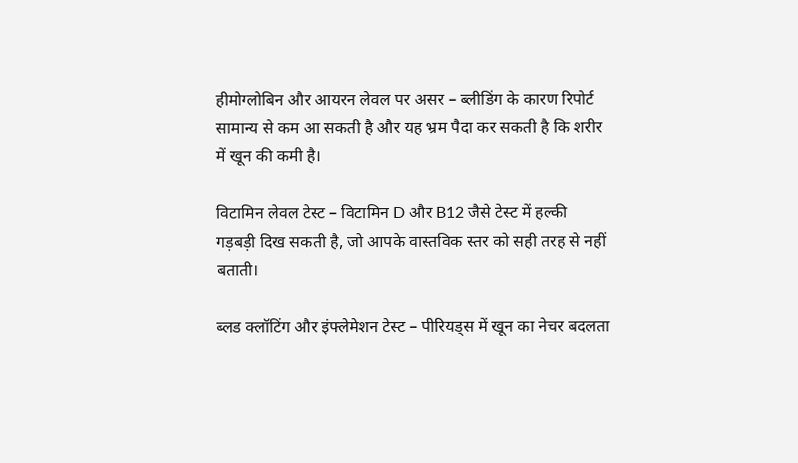हीमोग्लोबिन और आयरन लेवल पर असर – ब्लीडिंग के कारण रिपोर्ट सामान्य से कम आ सकती है और यह भ्रम पैदा कर सकती है कि शरीर में खून की कमी है।

विटामिन लेवल टेस्ट – विटामिन D और B12 जैसे टेस्ट में हल्की गड़बड़ी दिख सकती है, जो आपके वास्तविक स्तर को सही तरह से नहीं बताती।

ब्लड क्लॉटिंग और इंफ्लेमेशन टेस्ट – पीरियड्स में खून का नेचर बदलता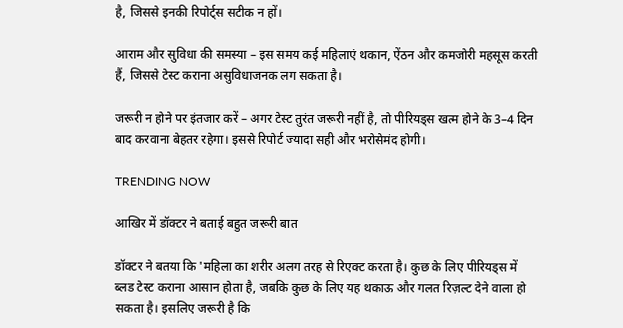है, जिससे इनकी रिपोर्ट्स सटीक न हों।

आराम और सुविधा की समस्या – इस समय कई महिलाएं थकान, ऐंठन और कमजोरी महसूस करती हैं, जिससे टेस्ट कराना असुविधाजनक लग सकता है।

जरूरी न होने पर इंतजार करें – अगर टेस्ट तुरंत जरूरी नहीं है, तो पीरियड्स खत्म होने के 3–4 दिन बाद करवाना बेहतर रहेगा। इससे रिपोर्ट ज्यादा सही और भरोसेमंद होगी।

TRENDING NOW

आखिर में डॉक्टर ने बताई बहुत जरूरी बात

डॉक्टर ने बतया कि 'महिला का शरीर अलग तरह से रिएक्ट करता है। कुछ के लिए पीरियड्स में ब्लड टेस्ट कराना आसान होता है, जबकि कुछ के लिए यह थकाऊ और गलत रिज़ल्ट देने वाला हो सकता है। इसलिए जरूरी है कि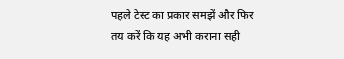पहले टेस्ट का प्रकार समझें और फिर तय करें कि यह अभी कराना सही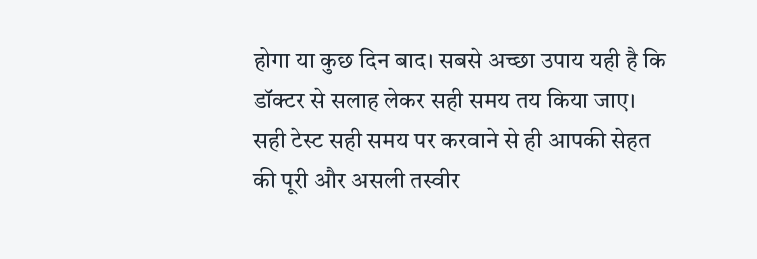होगा या कुछ दिन बाद। सबसे अच्छा उपाय यही है कि डॉक्टर से सलाह लेकर सही समय तय किया जाए। सही टेस्ट सही समय पर करवाने से ही आपकी सेहत की पूरी और असली तस्वीर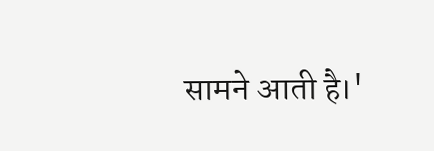सामने आती है।'